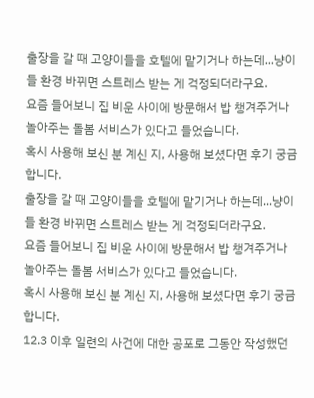출장을 갈 때 고양이들을 호텔에 맡기거나 하는데...냥이들 환경 바뀌면 스트레스 받는 게 걱정되더라구요.
요즘 들어보니 집 비운 사이에 방문해서 밥 챙겨주거나 놀아주는 돌봄 서비스가 있다고 들었습니다.
혹시 사용해 보신 분 계신 지, 사용해 보셨다면 후기 궁금합니다.
출장을 갈 때 고양이들을 호텔에 맡기거나 하는데...냥이들 환경 바뀌면 스트레스 받는 게 걱정되더라구요.
요즘 들어보니 집 비운 사이에 방문해서 밥 챙겨주거나 놀아주는 돌봄 서비스가 있다고 들었습니다.
혹시 사용해 보신 분 계신 지, 사용해 보셨다면 후기 궁금합니다.
12.3 이후 일련의 사건에 대한 공포로 그동안 작성했던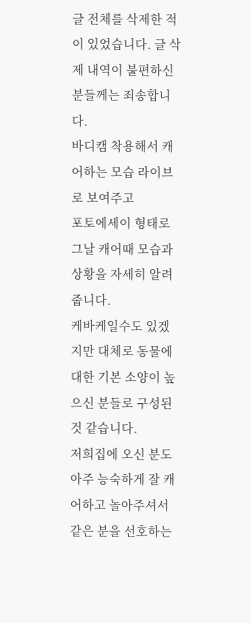글 전체를 삭제한 적이 있었습니다. 글 삭제 내역이 불편하신 분들께는 죄송합니다.
바디캠 착용해서 캐어하는 모습 라이브로 보여주고
포토에세이 형태로 그날 캐어때 모습과 상황을 자세히 알려줍니다.
케바케일수도 있겠지만 대체로 동물에 대한 기본 소양이 높으신 분들로 구성된 것 같습니다.
저희집에 오신 분도 아주 능숙하게 잘 캐어하고 놀아주셔서
같은 분을 선호하는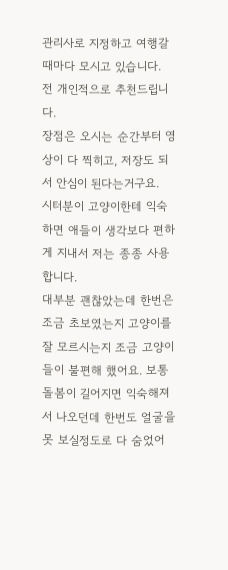관리사로 지정하고 여행갈때마다 모시고 있습니다.
전 개인적으로 추천드립니다.
장점은 오시는 순간부터 영상이 다 찍히고, 저장도 되서 안심이 된다는거구요.
시터분이 고양이한테 익숙하면 애들이 생각보다 편하게 지내서 저는 종종 사용합니다.
대부분 괜찮았는데 한번은 조금 초보였는지 고양이를 잘 모르시는지 조금 고양이들이 불편해 했어요. 보통 돌봄이 길어지면 익숙해져서 나오던데 한번도 얼굴을 못 보실정도로 다 숨었어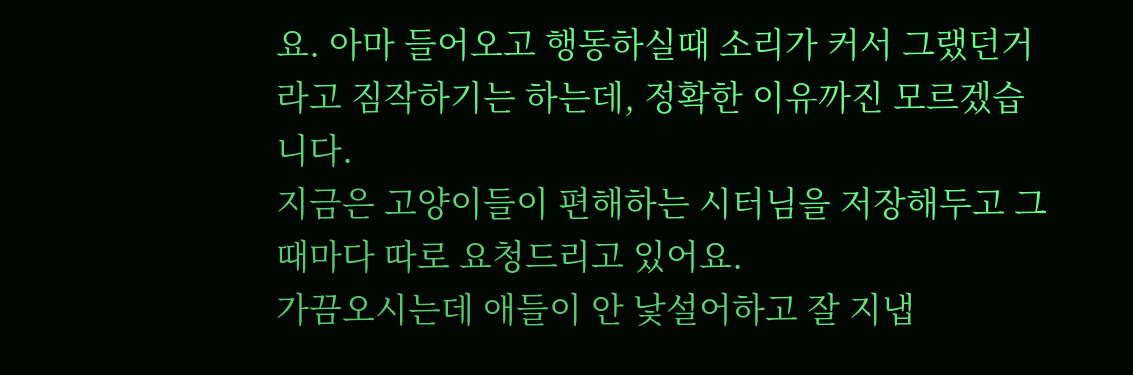요. 아마 들어오고 행동하실때 소리가 커서 그랬던거라고 짐작하기는 하는데, 정확한 이유까진 모르겠습니다.
지금은 고양이들이 편해하는 시터님을 저장해두고 그때마다 따로 요청드리고 있어요.
가끔오시는데 애들이 안 낯설어하고 잘 지냅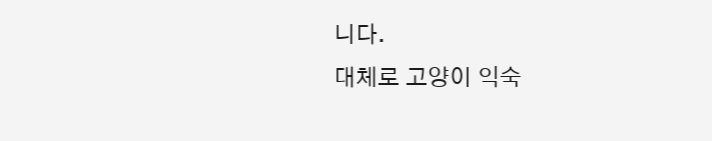니다.
대체로 고양이 익숙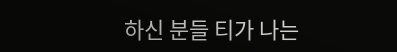하신 분들 티가 나는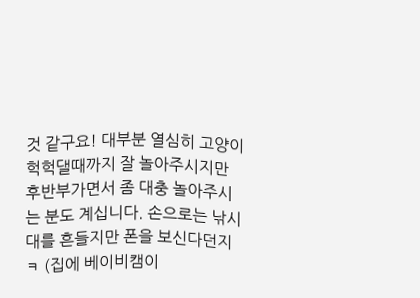것 같구요! 대부분 열심히 고양이 헉헉댈때까지 잘 놀아주시지만 후반부가면서 좀 대충 놀아주시는 분도 계십니다. 손으로는 낚시대를 흔들지만 폰을 보신다던지 ㅋ (집에 베이비캠이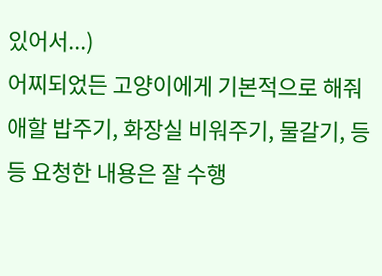있어서...)
어찌되었든 고양이에게 기본적으로 해줘애할 밥주기, 화장실 비워주기, 물갈기, 등등 요청한 내용은 잘 수행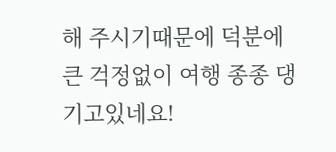해 주시기때문에 덕분에 큰 걱정없이 여행 종종 댕기고있네요!